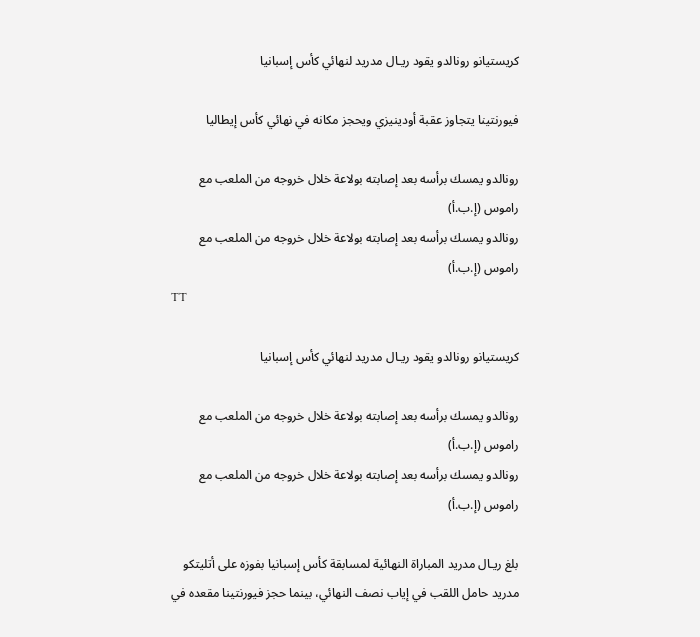كريستيانو رونالدو يقود ريـال مدريد لنهائي كأس إسبانيا

فيورنتينا يتجاوز عقبة أودينيزي ويحجز مكانه في نهائي كأس إيطاليا

رونالدو يمسك برأسه بعد إصابته بولاعة خلال خروجه من الملعب مع راموس (إ.ب.أ)
رونالدو يمسك برأسه بعد إصابته بولاعة خلال خروجه من الملعب مع راموس (إ.ب.أ)
TT

كريستيانو رونالدو يقود ريـال مدريد لنهائي كأس إسبانيا

رونالدو يمسك برأسه بعد إصابته بولاعة خلال خروجه من الملعب مع راموس (إ.ب.أ)
رونالدو يمسك برأسه بعد إصابته بولاعة خلال خروجه من الملعب مع راموس (إ.ب.أ)

بلغ ريـال مدريد المباراة النهائية لمسابقة كأس إسبانيا بفوزه على أتليتكو مدريد حامل اللقب في إياب نصف النهائي، بينما حجز فيورنتينا مقعده في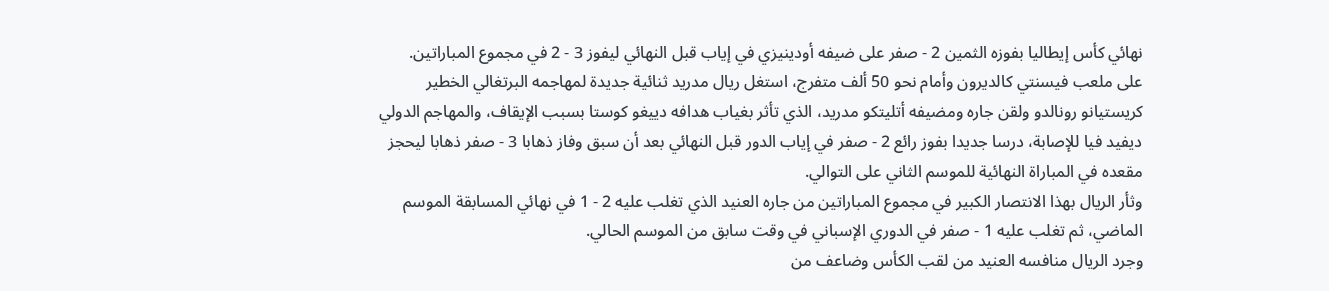نهائي كأس إيطاليا بفوزه الثمين 2 - صفر على ضيفه أودينيزي في إياب قبل النهائي ليفوز 3 - 2 في مجموع المباراتين.
على ملعب فيسنتي كالديرون وأمام نحو 50 ألف متفرج، استغل ريال مدريد ثنائية جديدة لمهاجمه البرتغالي الخطير كريستيانو رونالدو ولقن جاره ومضيفه أتليتكو مدريد، الذي تأثر بغياب هدافه دييغو كوستا بسبب الإيقاف، والمهاجم الدولي ديفيد فيا للإصابة، درسا جديدا بفوز رائع 2 - صفر في إياب الدور قبل النهائي بعد أن سبق وفاز ذهابا 3 - صفر ذهابا ليحجز مقعده في المباراة النهائية للموسم الثاني على التوالي.
وثأر الريال بهذا الانتصار الكبير في مجموع المباراتين من جاره العنيد الذي تغلب عليه 2 - 1 في نهائي المسابقة الموسم الماضي، ثم تغلب عليه 1 - صفر في الدوري الإسباني في وقت سابق من الموسم الحالي.
وجرد الريال منافسه العنيد من لقب الكأس وضاعف من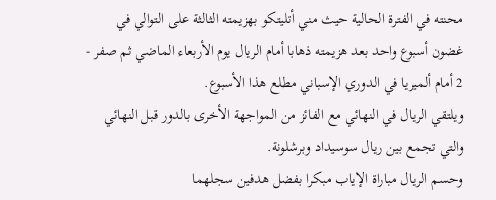محنته في الفترة الحالية حيث مني أتليتكو بهزيمته الثالثة على التوالي في غضون أسبوع واحد بعد هزيمته ذهابا أمام الريال يوم الأربعاء الماضي ثم صفر - 2 أمام ألميريا في الدوري الإسباني مطلع هذا الأسبوع.
ويلتقي الريال في النهائي مع الفائز من المواجهة الأخرى بالدور قبل النهائي والتي تجمع بين ريال سوسيداد وبرشلونة.
وحسم الريال مباراة الإياب مبكرا بفضل هدفين سجلهما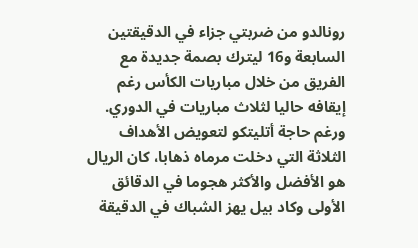رونالدو من ضربتي جزاء في الدقيقتين السابعة و16 ليترك بصمة جديدة مع الفريق من خلال مباريات الكأس رغم إيقافه حاليا لثلاث مباريات في الدوري.
ورغم حاجة أتليتكو لتعويض الأهداف الثلاثة التي دخلت مرماه ذهابا، كان الريال هو الأفضل والأكثر هجوما في الدقائق الأولى وكاد بيل يهز الشباك في الدقيقة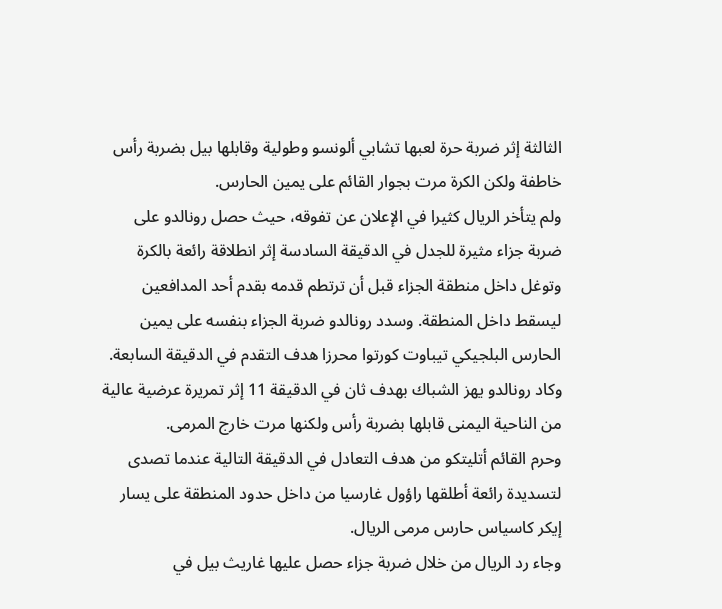الثالثة إثر ضربة حرة لعبها تشابي ألونسو وطولية وقابلها بيل بضربة رأس خاطفة ولكن الكرة مرت بجوار القائم على يمين الحارس.
ولم يتأخر الريال كثيرا في الإعلان عن تفوقه، حيث حصل رونالدو على ضربة جزاء مثيرة للجدل في الدقيقة السادسة إثر انطلاقة رائعة بالكرة وتوغل داخل منطقة الجزاء قبل أن ترتطم قدمه بقدم أحد المدافعين ليسقط داخل المنطقة. وسدد رونالدو ضربة الجزاء بنفسه على يمين الحارس البلجيكي تيباوت كورتوا محرزا هدف التقدم في الدقيقة السابعة.
وكاد رونالدو يهز الشباك بهدف ثان في الدقيقة 11 إثر تمريرة عرضية عالية من الناحية اليمنى قابلها بضربة رأس ولكنها مرت خارج المرمى.
وحرم القائم أتليتكو من هدف التعادل في الدقيقة التالية عندما تصدى لتسديدة رائعة أطلقها راؤول غارسيا من داخل حدود المنطقة على يسار إيكر كاسياس حارس مرمى الريال.
وجاء رد الريال من خلال ضربة جزاء حصل عليها غاريث بيل في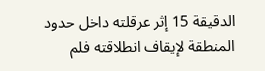الدقيقة 15 إثر عرقلته داخل حدود المنطقة لإيقاف انطلاقته فلم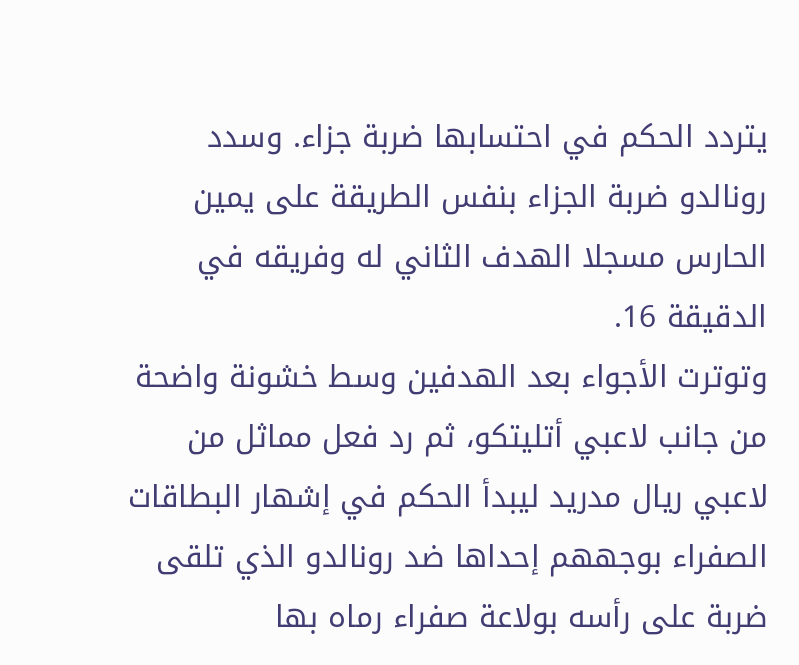يتردد الحكم في احتسابها ضربة جزاء. وسدد رونالدو ضربة الجزاء بنفس الطريقة على يمين الحارس مسجلا الهدف الثاني له وفريقه في الدقيقة 16.
وتوترت الأجواء بعد الهدفين وسط خشونة واضحة من جانب لاعبي أتليتكو، ثم رد فعل مماثل من لاعبي ريال مدريد ليبدأ الحكم في إشهار البطاقات الصفراء بوجههم إحداها ضد رونالدو الذي تلقى ضربة على رأسه بولاعة صفراء رماه بها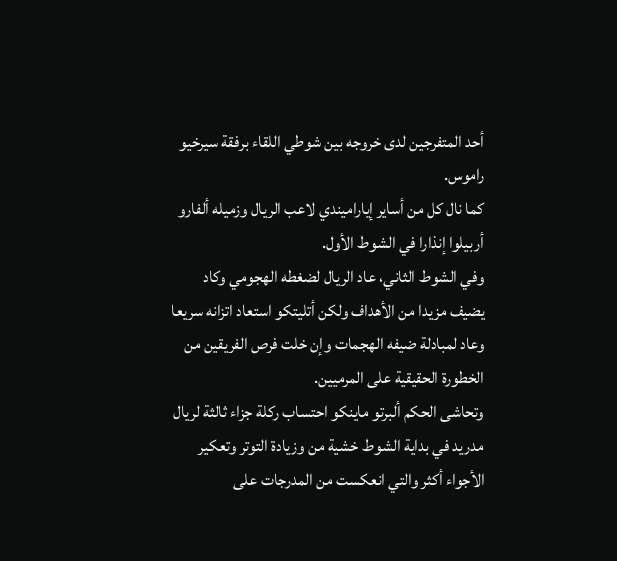أحد المتفرجين لدى خروجه بين شوطي اللقاء برفقة سيرخيو راموس.
كما نال كل من أساير إياراميندي لاعب الريال وزميله ألفارو أربيلوا إنذارا في الشوط الأول.
وفي الشوط الثاني، عاد الريال لضغطه الهجومي وكاد يضيف مزيدا من الأهداف ولكن أتليتكو استعاد اتزانه سريعا وعاد لمبادلة ضيفه الهجمات وإن خلت فرص الفريقين من الخطورة الحقيقية على المرميين.
وتحاشى الحكم ألبرتو ماينكو احتساب ركلة جزاء ثالثة لريال مدريد في بداية الشوط خشية من وزيادة التوتر وتعكير الأجواء أكثر والتي انعكست من المدرجات على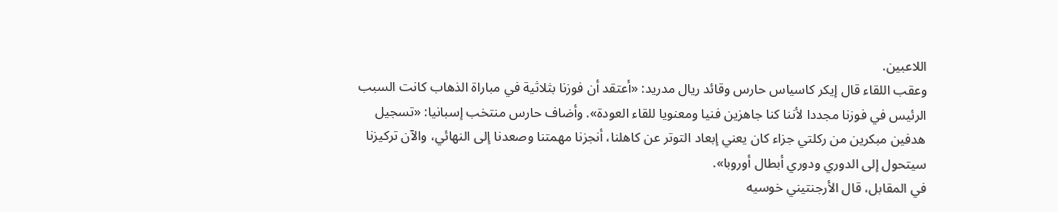اللاعبين.
وعقب اللقاء قال إيكر كاسياس حارس وقائد ريال مدريد: «أعتقد أن فوزنا بثلاثية في مباراة الذهاب كانت السبب الرئيس في فوزنا مجددا لأننا كنا جاهزين فنيا ومعنويا للقاء العودة». وأضاف حارس منتخب إسبانيا: «تسجيل هدفين مبكرين من ركلتي جزاء كان يعني إبعاد التوتر عن كاهلنا، أنجزنا مهمتنا وصعدنا إلى النهائي، والآن تركيزنا سيتحول إلى الدوري ودوري أبطال أوروبا».
في المقابل، قال الأرجنتيني خوسيه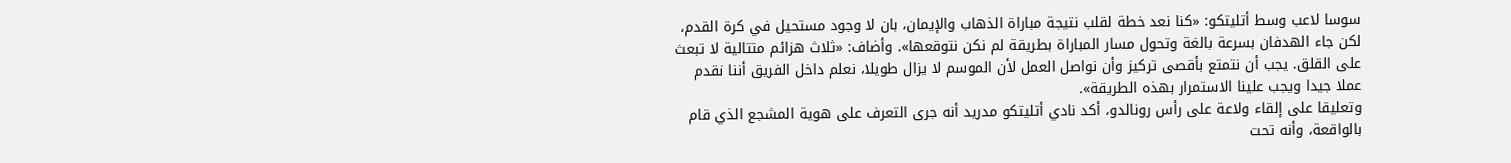سوسا لاعب وسط أتليتكو: «كنا نعد خطة لقلب نتيجة مباراة الذهاب والإيمان، بان لا وجود مستحيل في كرة القدم، لكن جاء الهدفان بسرعة بالغة وتحول مسار المباراة بطريقة لم نكن نتوقعها». وأضاف: «ثلاث هزائم متتالية لا تبعث على القلق. يجب أن نتمتع بأقصى تركيز وأن نواصل العمل لأن الموسم لا يزال طويلا، نعلم داخل الفريق أننا نقدم عملا جيدا ويجب علينا الاستمرار بهذه الطريقة».
وتعليقا على إلقاء ولاعة على رأس رونالدو، أكد نادي أتليتكو مدريد أنه جرى التعرف على هوية المشجع الذي قام بالواقعة، وأنه تحت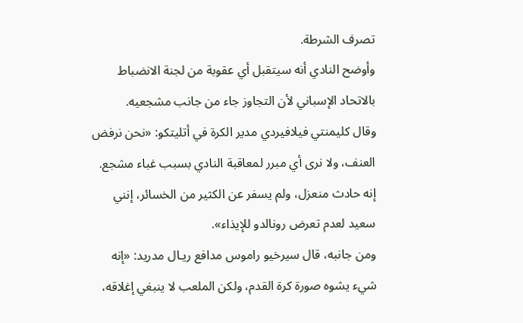تصرف الشرطة.
وأوضح النادي أنه سيتقبل أي عقوبة من لجنة الانضباط بالاتحاد الإسباني لأن التجاوز جاء من جانب مشجعيه.
وقال كليمنتي فيلافيردي مدير الكرة في أتليتكو: «نحن نرفض العنف، ولا نرى أي مبرر لمعاقبة النادي بسبب غباء مشجع. إنه حادث منعزل، ولم يسفر عن الكثير من الخسائر، إنني سعيد لعدم تعرض رونالدو للإيذاء».
ومن جانبه، قال سيرخيو راموس مدافع ريـال مدريد: «إنه شيء يشوه صورة كرة القدم، ولكن الملعب لا ينبغي إغلاقه،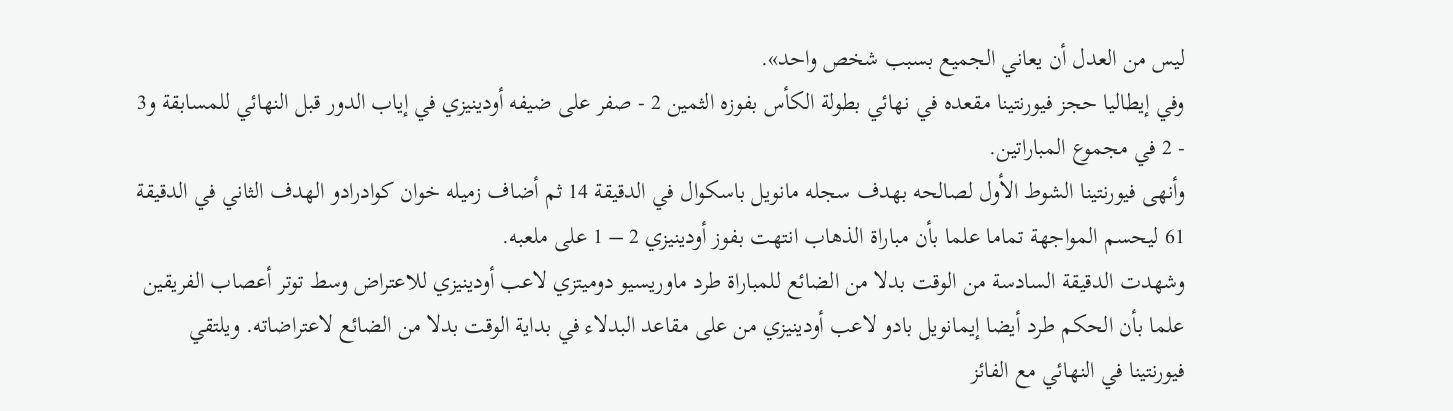ليس من العدل أن يعاني الجميع بسبب شخص واحد».
وفي إيطاليا حجز فيورنتينا مقعده في نهائي بطولة الكأس بفوزه الثمين 2 - صفر على ضيفه أودينيزي في إياب الدور قبل النهائي للمسابقة و3 - 2 في مجموع المباراتين.
وأنهى فيورنتينا الشوط الأول لصالحه بهدف سجله مانويل باسكوال في الدقيقة 14 ثم أضاف زميله خوان كوادرادو الهدف الثاني في الدقيقة 61 ليحسم المواجهة تماما علما بأن مباراة الذهاب انتهت بفوز أودينيزي 2 – 1 على ملعبه.
وشهدت الدقيقة السادسة من الوقت بدلا من الضائع للمباراة طرد ماوريسيو دوميتزي لاعب أودينيزي للاعتراض وسط توتر أعصاب الفريقين علما بأن الحكم طرد أيضا إيمانويل بادو لاعب أودينيزي من على مقاعد البدلاء في بداية الوقت بدلا من الضائع لاعتراضاته. ويلتقي فيورنتينا في النهائي مع الفائز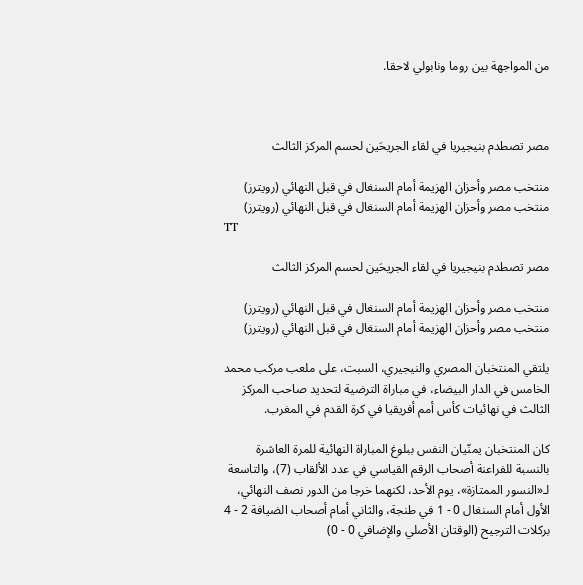من المواجهة بين روما ونابولي لاحقا.



مصر تصطدم بنيجيريا في لقاء الجريحَين لحسم المركز الثالث

منتخب مصر وأحزان الهزيمة أمام السنغال في قبل النهائي (رويترز)
منتخب مصر وأحزان الهزيمة أمام السنغال في قبل النهائي (رويترز)
TT

مصر تصطدم بنيجيريا في لقاء الجريحَين لحسم المركز الثالث

منتخب مصر وأحزان الهزيمة أمام السنغال في قبل النهائي (رويترز)
منتخب مصر وأحزان الهزيمة أمام السنغال في قبل النهائي (رويترز)

يلتقي المنتخبان المصري والنيجيري، السبت، على ملعب مركب محمد الخامس في الدار البيضاء، في مباراة الترضية لتحديد صاحب المركز الثالث في نهائيات كأس أمم أفريقيا في كرة القدم في المغرب.

كان المنتخبان يمنّيان النفس ببلوغ المباراة النهائية للمرة العاشرة بالنسبة للفراعنة أصحاب الرقم القياسي في عدد الألقاب (7)، والتاسعة لـ«النسور الممتازة»، يوم الأحد، لكنهما خرجا من الدور نصف النهائي، الأول أمام السنغال 0 - 1 في طنجة، والثاني أمام أصحاب الضيافة 2 - 4 بركلات الترجيح (الوقتان الأصلي والإضافي 0 - 0)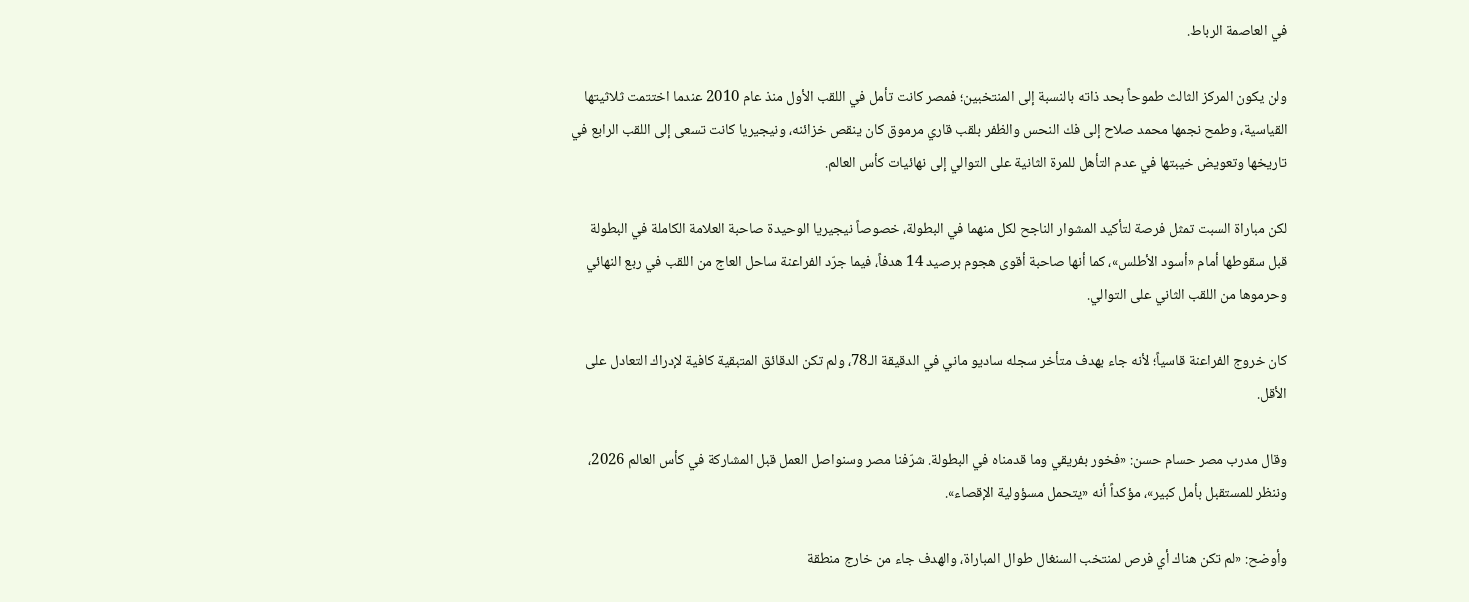في العاصمة الرباط.

ولن يكون المركز الثالث طموحاً بحد ذاته بالنسبة إلى المنتخبين؛ فمصر كانت تأمل في اللقب الأول منذ عام 2010 عندما اختتمت ثلاثيتها القياسية، وطمح نجمها محمد صلاح إلى فك النحس والظفر بلقب قاري مرموق كان ينقص خزائنه، ونيجيريا كانت تسعى إلى اللقب الرابع في تاريخها وتعويض خيبتها في عدم التأهل للمرة الثانية على التوالي إلى نهائيات كأس العالم.

لكن مباراة السبت تمثل فرصة لتأكيد المشوار الناجح لكل منهما في البطولة، خصوصاً نيجيريا الوحيدة صاحبة العلامة الكاملة في البطولة قبل سقوطها أمام «أسود الأطلس»، كما أنها صاحبة أقوى هجوم برصيد 14 هدفاً، فيما جرّد الفراعنة ساحل العاج من اللقب في ربع النهائي وحرموها من اللقب الثاني على التوالي.

كان خروج الفراعنة قاسياً؛ لأنه جاء بهدف متأخر سجله ساديو ماني في الدقيقة الـ78، ولم تكن الدقائق المتبقية كافية لإدراك التعادل على الأقل.

وقال مدرب مصر حسام حسن: «فخور بفريقي وما قدمناه في البطولة. شرّفنا مصر وسنواصل العمل قبل المشاركة في كأس العالم 2026، وننظر للمستقبل بأمل كبير»، مؤكداً أنه «يتحمل مسؤولية الإقصاء».

وأوضح: «لم تكن هناك أي فرص لمنتخب السنغال طوال المباراة، والهدف جاء من خارج منطقة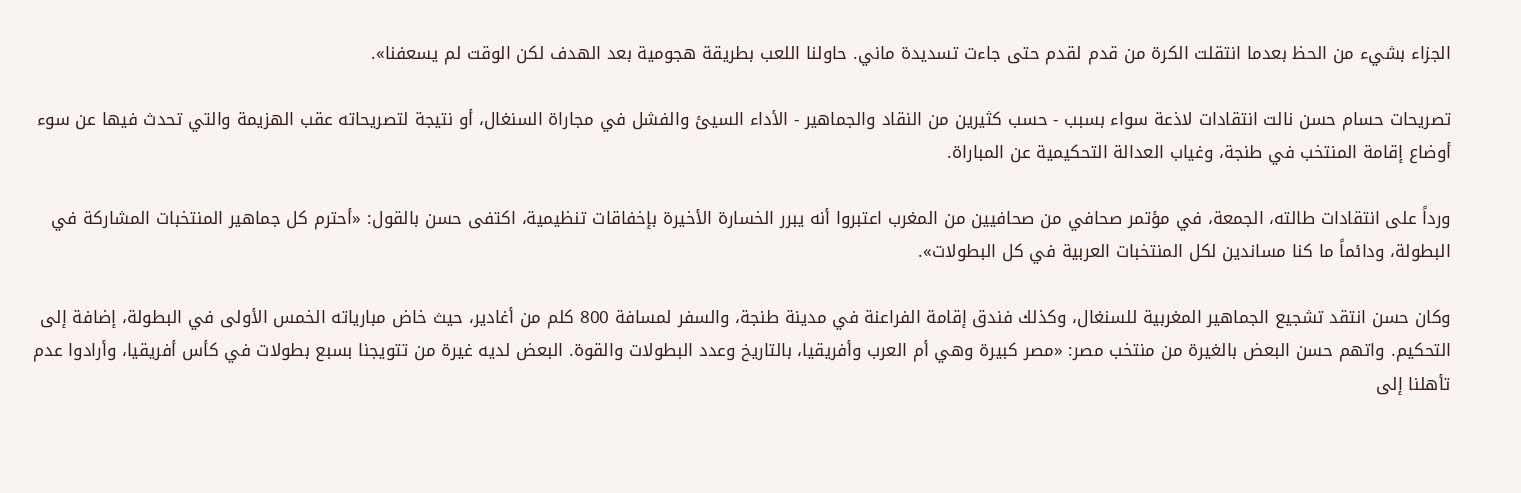الجزاء بشيء من الحظ بعدما انتقلت الكرة من قدم لقدم حتى جاءت تسديدة ماني. حاولنا اللعب بطريقة هجومية بعد الهدف لكن الوقت لم يسعفنا».

تصريحات حسام حسن نالت انتقادات لاذعة سواء بسبب - حسب كثيرين من النقاد والجماهير - الأداء السيئ والفشل في مجاراة السنغال، أو نتيجة لتصريحاته عقب الهزيمة والتي تحدث فيها عن سوء أوضاع إقامة المنتخب في طنجة، وغياب العدالة التحكيمية عن المباراة.

ورداً على انتقادات طالته، الجمعة، في مؤتمر صحافي من صحافيين من المغرب اعتبروا أنه يبرر الخسارة الأخيرة بإخفاقات تنظيمية، اكتفى حسن بالقول: «أحترم كل جماهير المنتخبات المشاركة في البطولة، ودائماً ما كنا مساندين لكل المنتخبات العربية في كل البطولات».

وكان حسن انتقد تشجيع الجماهير المغربية للسنغال، وكذلك فندق إقامة الفراعنة في مدينة طنجة، والسفر لمسافة 800 كلم من أغادير، حيث خاض مبارياته الخمس الأولى في البطولة، إضافة إلى التحكيم. واتهم حسن البعض بالغيرة من منتخب مصر: «مصر كبيرة وهي أم العرب وأفريقيا، بالتاريخ وعدد البطولات والقوة. البعض لديه غيرة من تتويجنا بسبع بطولات في كأس أفريقيا، وأرادوا عدم تأهلنا إلى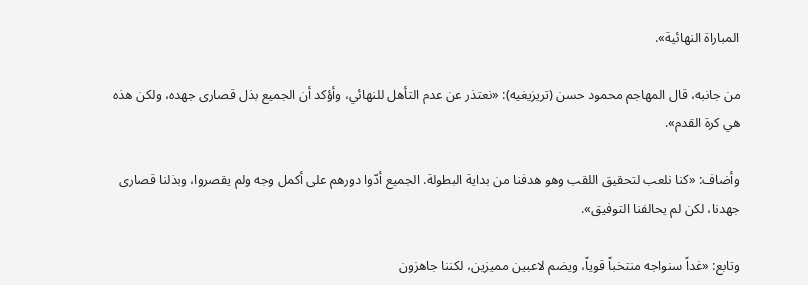المباراة النهائية».

من جانبه، قال المهاجم محمود حسن (تريزيغيه): «نعتذر عن عدم التأهل للنهائي، وأؤكد أن الجميع بذل قصارى جهده، ولكن هذه هي كرة القدم».

وأضاف: «كنا نلعب لتحقيق اللقب وهو هدفنا من بداية البطولة. الجميع أدّوا دورهم على أكمل وجه ولم يقصروا، وبذلنا قصارى جهدنا، لكن لم يحالفنا التوفيق».

وتابع: «غداً سنواجه منتخباً قوياً، ويضم لاعبين مميزين، لكننا جاهزون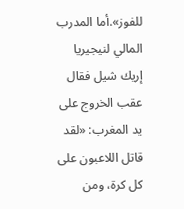للفوز».أما المدرب المالي لنيجيريا إريك شيل فقال عقب الخروج على يد المغرب: «لقد قاتل اللاعبون على كل كرة، ومن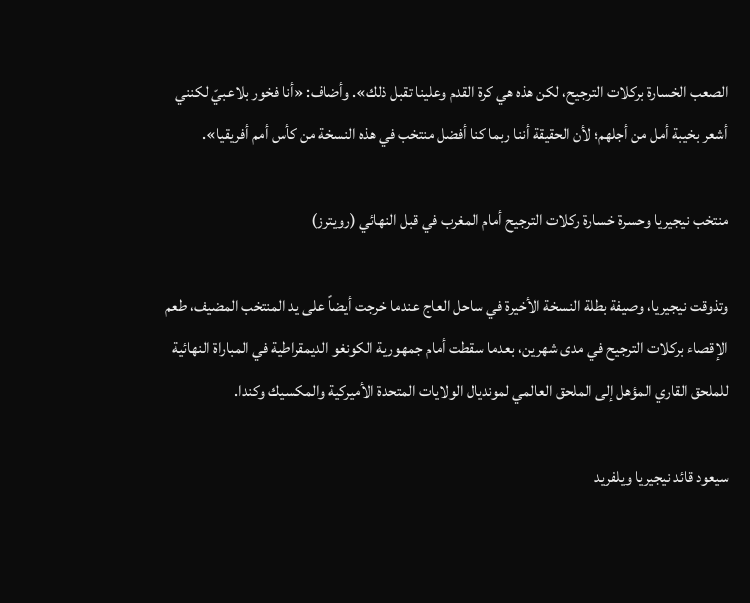الصعب الخسارة بركلات الترجيح، لكن هذه هي كرة القدم وعلينا تقبل ذلك». وأضاف: «أنا فخور بلاعبيّ لكنني أشعر بخيبة أمل من أجلهم؛ لأن الحقيقة أننا ربما كنا أفضل منتخب في هذه النسخة من كأس أمم أفريقيا».

منتخب نيجيريا وحسرة خسارة ركلات الترجيح أمام المغرب في قبل النهائي (رويترز)

وتذوقت نيجيريا، وصيفة بطلة النسخة الأخيرة في ساحل العاج عندما خرجت أيضاً على يد المنتخب المضيف، طعم الإقصاء بركلات الترجيح في مدى شهرين، بعدما سقطت أمام جمهورية الكونغو الديمقراطية في المباراة النهائية للملحق القاري المؤهل إلى الملحق العالمي لمونديال الولايات المتحدة الأميركية والمكسيك وكندا.

سيعود قائد نيجيريا ويلفريد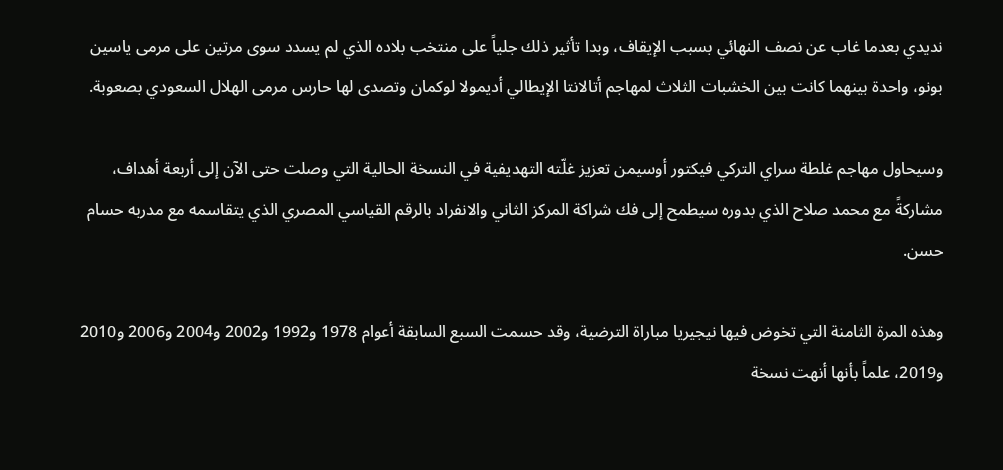نديدي بعدما غاب عن نصف النهائي بسبب الإيقاف، وبدا تأثير ذلك جلياً على منتخب بلاده الذي لم يسدد سوى مرتين على مرمى ياسين بونو، واحدة بينهما كانت بين الخشبات الثلاث لمهاجم أتالانتا الإيطالي أديمولا لوكمان وتصدى لها حارس مرمى الهلال السعودي بصعوبة.

وسيحاول مهاجم غلطة سراي التركي فيكتور أوسيمن تعزيز غلّته التهديفية في النسخة الحالية التي وصلت حتى الآن إلى أربعة أهداف، مشاركةً مع محمد صلاح الذي بدوره سيطمح إلى فك شراكة المركز الثاني والانفراد بالرقم القياسي المصري الذي يتقاسمه مع مدربه حسام حسن.

وهذه المرة الثامنة التي تخوض فيها نيجيريا مباراة الترضية، وقد حسمت السبع السابقة أعوام 1978 و1992 و2002 و2004 و2006 و2010 و2019، علماً بأنها أنهت نسخة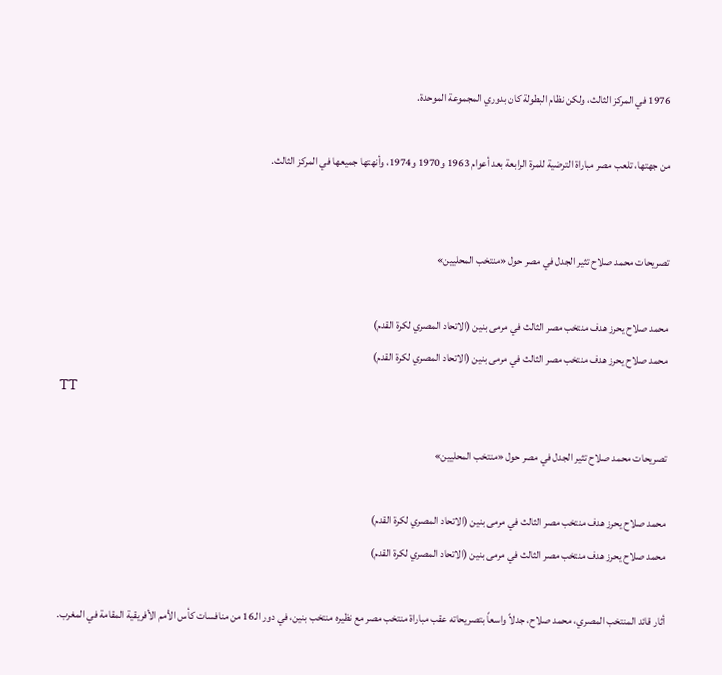1976 في المركز الثالث، ولكن نظام البطولة كان بدوري المجموعة الموحدة.

من جهتها، تلعب مصر مباراة الترضية للمرة الرابعة بعد أعوام 1963 و1970 و1974، وأنهتها جميعها في المركز الثالث.


تصريحات محمد صلاح تثير الجدل في مصر حول «منتخب المحليين»

محمد صلاح يحرز هدف منتخب مصر الثالث في مرمى بنين (الاتحاد المصري لكرة القدم)
محمد صلاح يحرز هدف منتخب مصر الثالث في مرمى بنين (الاتحاد المصري لكرة القدم)
TT

تصريحات محمد صلاح تثير الجدل في مصر حول «منتخب المحليين»

محمد صلاح يحرز هدف منتخب مصر الثالث في مرمى بنين (الاتحاد المصري لكرة القدم)
محمد صلاح يحرز هدف منتخب مصر الثالث في مرمى بنين (الاتحاد المصري لكرة القدم)

أثار قائد المنتخب المصري، محمد صلاح، جدلاً واسعاً بتصريحاته عقب مباراة منتخب مصر مع نظيره منتخب بنين، في دور الـ16 من منافسات كأس الأمم الأفريقية المقامة في المغرب.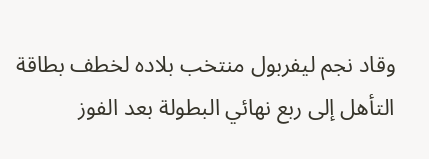وقاد نجم ليفربول منتخب بلاده لخطف بطاقة التأهل إلى ربع نهائي البطولة بعد الفوز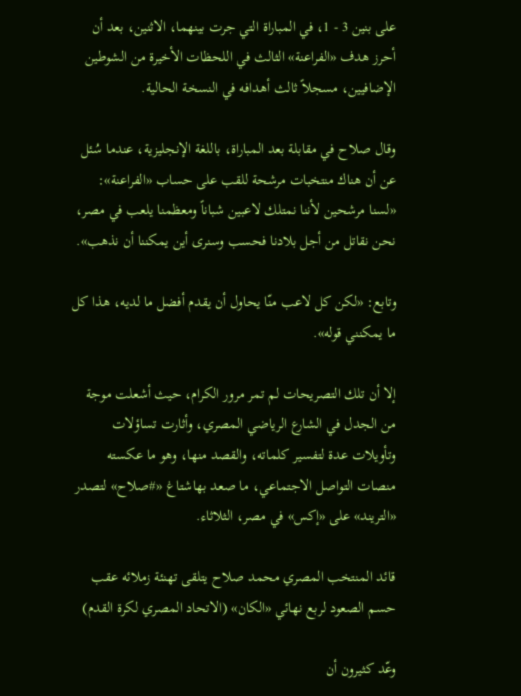على بنين 3 - 1، في المباراة التي جرت بينهما، الاثنين، بعد أن أحرز هدف «الفراعنة» الثالث في اللحظات الأخيرة من الشوطين الإضافيين، مسجلاً ثالث أهدافه في النسخة الحالية.

وقال صلاح في مقابلة بعد المباراة، باللغة الإنجليزية، عندما سُئل عن أن هناك منتخبات مرشحة للقب على حساب «الفراعنة»: «لسنا مرشحين لأننا نمتلك لاعبين شباناً ومعظمنا يلعب في مصر، نحن نقاتل من أجل بلادنا فحسب وسنرى أين يمكننا أن نذهب».

وتابع: «لكن كل لاعب منّا يحاول أن يقدم أفضل ما لديه، هذا كل ما يمكنني قوله».

إلا أن تلك التصريحات لم تمر مرور الكرام، حيث أشعلت موجة من الجدل في الشارع الرياضي المصري، وأثارت تساؤلات وتأويلات عدة لتفسير كلماته، والقصد منها، وهو ما عكسته منصات التواصل الاجتماعي، ما صعد بهاشتاغ «#صلاح» لتصدر «التريند» على «إكس» في مصر، الثلاثاء.

قائد المنتخب المصري محمد صلاح يتلقى تهنئة زملائه عقب حسم الصعود لربع نهائي «الكان» (الاتحاد المصري لكرة القدم)

وعّد كثيرون أن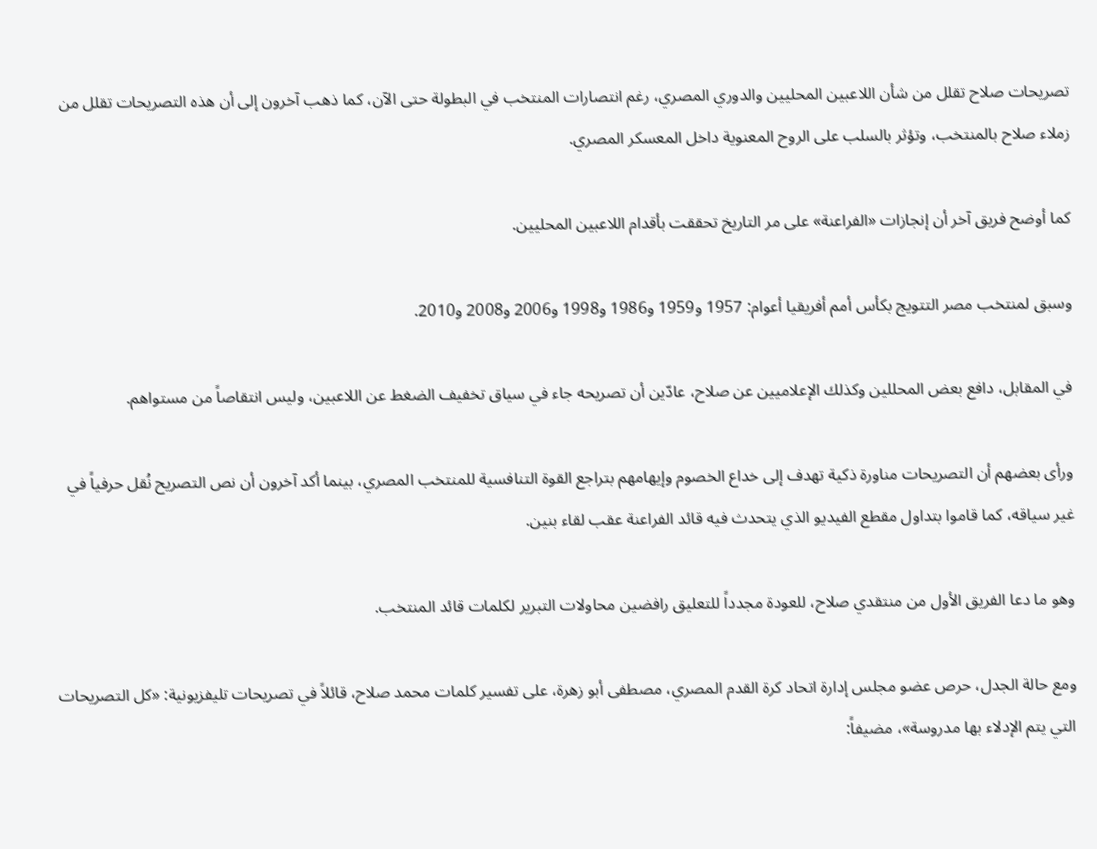تصريحات صلاح تقلل من شأن اللاعبين المحليين والدوري المصري، رغم انتصارات المنتخب في البطولة حتى الآن، كما ذهب آخرون إلى أن هذه التصريحات تقلل من زملاء صلاح بالمنتخب، وتؤثر بالسلب على الروح المعنوية داخل المعسكر المصري.

كما أوضح فريق آخر أن إنجازات «الفراعنة» على مر التاريخ تحققت بأقدام اللاعبين المحليين.

وسبق لمنتخب مصر التتويج بكأس أمم أفريقيا أعوام: 1957 و1959 و1986 و1998 و2006 و2008 و2010.

في المقابل، دافع بعض المحللين وكذلك الإعلاميين عن صلاح، عادّين أن تصريحه جاء في سياق تخفيف الضغط عن اللاعبين، وليس انتقاصاً من مستواهم.

ورأى بعضهم أن التصريحات مناورة ذكية تهدف إلى خداع الخصوم وإيهامهم بتراجع القوة التنافسية للمنتخب المصري، بينما أكد آخرون أن نص التصريح نُقل حرفياً في غير سياقه، كما قاموا بتداول مقطع الفيديو الذي يتحدث فيه قائد الفراعنة عقب لقاء بنين.

وهو ما دعا الفريق الأول من منتقدي صلاح، للعودة مجدداً للتعليق رافضين محاولات التبرير لكلمات قائد المنتخب.

ومع حالة الجدل، حرص عضو مجلس إدارة اتحاد كرة القدم المصري، مصطفى أبو زهرة، على تفسير كلمات محمد صلاح، قائلاً في تصريحات تليفزيونية: «كل التصريحات التي يتم الإدلاء بها مدروسة»، مضيفاً: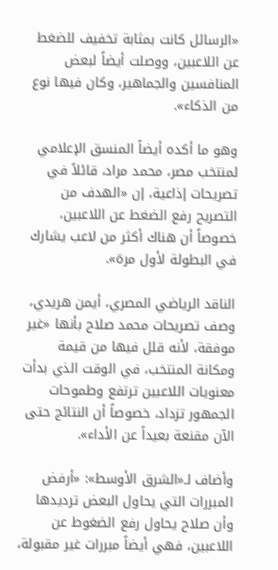«الرسائل كانت بمثابة تخفيف للضغط عن اللاعبين، ووصلت أيضاً لبعض المنافسين والجماهير، وكان فيها نوع من الذكاء».

وهو ما أكده أيضاً المنسق الإعلامي لمنتخب مصر، محمد مراد، قائلاً في تصريحات إذاعية، إن «الهدف من التصريح رفع الضغط عن اللاعبين، خصوصاً أن هناك أكثر من لاعب يشارك في البطولة لأول مرة».

الناقد الرياضي المصري، أيمن هريدي، وصف تصريحات محمد صلاح بأنها «غير موفقة، لأنه قلل فيها من قيمة ومكانة المنتخب، في الوقت الذي بدأت معنويات اللاعبين ترتفع وطموحات الجمهور تزداد، خصوصاً أن النتائج حتى الآن مقنعة بعيداً عن الأداء».

وأضاف لـ«الشرق الأوسط»: «أرفض المبررات التي يحاول البعض ترديدها وأن صلاح يحاول رفع الضغوط عن اللاعبين، فهي أيضاً مبررات غير مقبولة،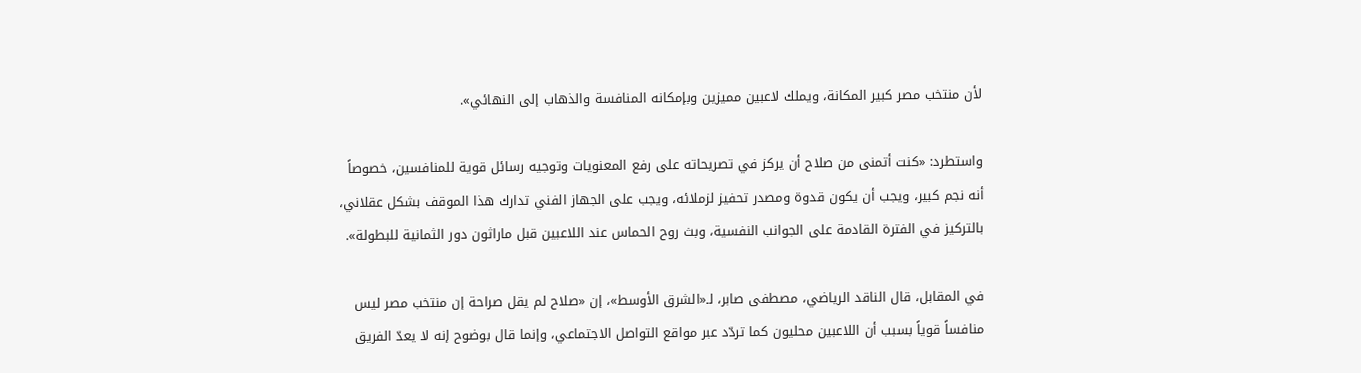لأن منتخب مصر كبير المكانة، ويملك لاعبين مميزين وبإمكانه المنافسة والذهاب إلى النهائي».

واستطرد: «كنت أتمنى من صلاح أن يركز في تصريحاته على رفع المعنويات وتوجيه رسائل قوية للمنافسين، خصوصاً أنه نجم كبير، ويجب أن يكون قدوة ومصدر تحفيز لزملائه، ويجب على الجهاز الفني تدارك هذا الموقف بشكل عقلاني، بالتركيز في الفترة القادمة على الجوانب النفسية، وبث روح الحماس عند اللاعبين قبل ماراثون دور الثمانية للبطولة».

في المقابل، قال الناقد الرياضي، مصطفى صابر، لـ«الشرق الأوسط»، إن «صلاح لم يقل صراحة إن منتخب مصر ليس منافساً قوياً بسبب أن اللاعبين محليون كما تردّد عبر مواقع التواصل الاجتماعي، وإنما قال بوضوح إنه لا يعدّ الفريق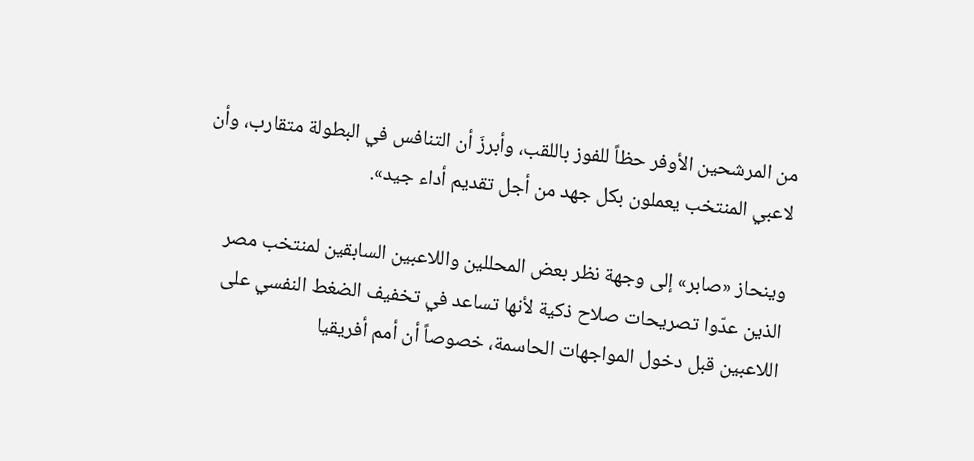من المرشحين الأوفر حظاً للفوز باللقب، وأبرزَ أن التنافس في البطولة متقارب، وأن لاعبي المنتخب يعملون بكل جهد من أجل تقديم أداء جيد».

وينحاز «صابر» إلى وجهة نظر بعض المحللين واللاعبين السابقين لمنتخب مصر الذين عدّوا تصريحات صلاح ذكية لأنها تساعد في تخفيف الضغط النفسي على اللاعبين قبل دخول المواجهات الحاسمة، خصوصاً أن أمم أفريقيا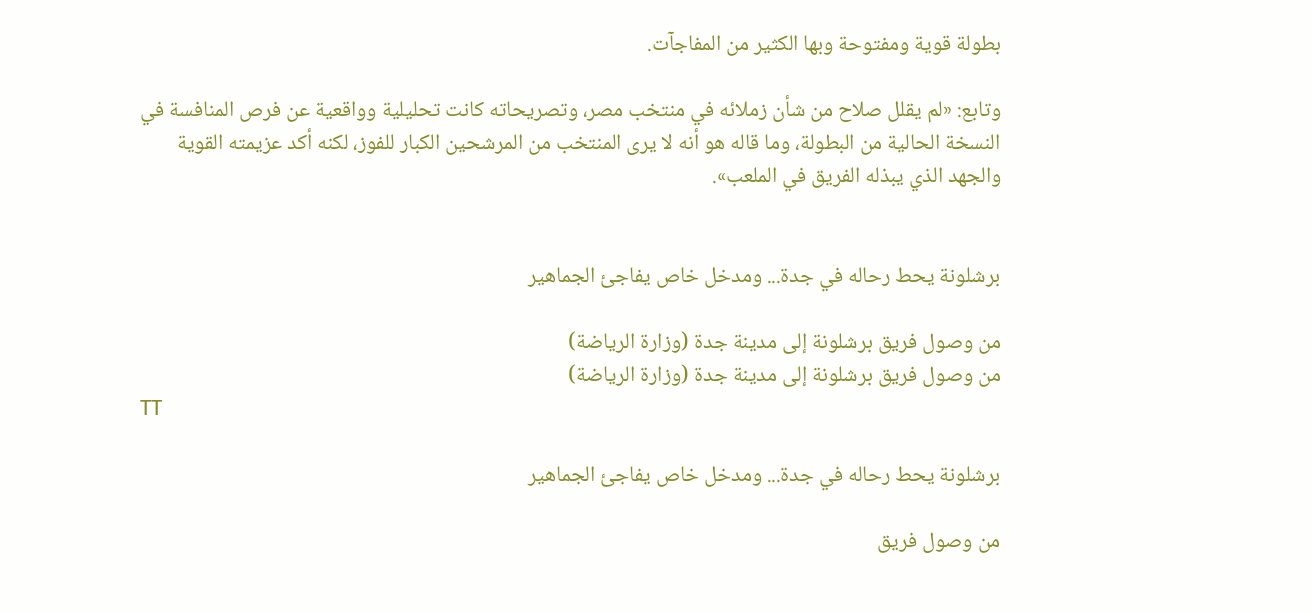بطولة قوية ومفتوحة وبها الكثير من المفاجآت.

وتابع: «لم يقلل صلاح من شأن زملائه في منتخب مصر، وتصريحاته كانت تحليلية وواقعية عن فرص المنافسة في النسخة الحالية من البطولة، وما قاله هو أنه لا يرى المنتخب من المرشحين الكبار للفوز، لكنه أكد عزيمته القوية والجهد الذي يبذله الفريق في الملعب».


برشلونة يحط رحاله في جدة... ومدخل خاص يفاجئ الجماهير

من وصول فريق برشلونة إلى مدينة جدة (وزارة الرياضة)
من وصول فريق برشلونة إلى مدينة جدة (وزارة الرياضة)
TT

برشلونة يحط رحاله في جدة... ومدخل خاص يفاجئ الجماهير

من وصول فريق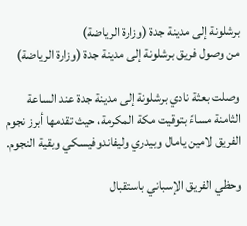برشلونة إلى مدينة جدة (وزارة الرياضة)
من وصول فريق برشلونة إلى مدينة جدة (وزارة الرياضة)

وصلت بعثة نادي برشلونة إلى مدينة جدة عند الساعة الثامنة مساءً بتوقيت مكة المكرمة، حيث تقدمها أبرز نجوم الفريق لامين يامال وبيدري وليفاندوفيسكي وبقية النجوم.

وحظي الفريق الإسباني باستقبال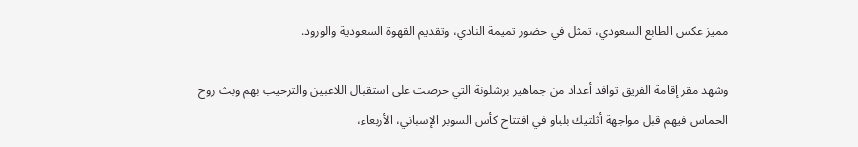مميز عكس الطابع السعودي، تمثل في حضور تميمة النادي، وتقديم القهوة السعودية والورود.

وشهد مقر إقامة الفريق توافد أعداد من جماهير برشلونة التي حرصت على استقبال اللاعبين والترحيب بهم وبث روح الحماس فيهم قبل مواجهة أثلتيك بلباو في افتتاح كأس السوبر الإسباني، الأربعاء،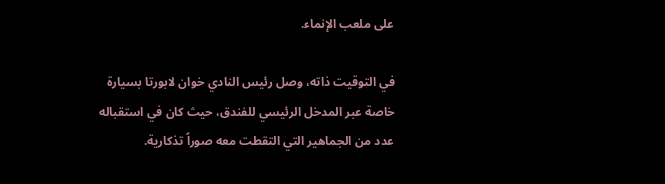على ملعب الإنماء.

في التوقيت ذاته، وصل رئيس النادي خوان لابورتا بسيارة خاصة عبر المدخل الرئيسي للفندق، حيث كان في استقباله عدد من الجماهير التي التقطت معه صوراً تذكارية.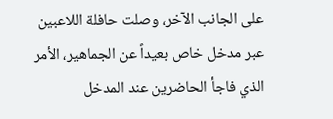على الجانب الآخر، وصلت حافلة اللاعبين عبر مدخل خاص بعيداً عن الجماهير، الأمر الذي فاجأ الحاضرين عند المدخل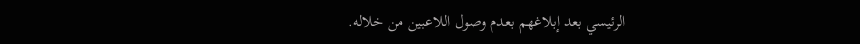الرئيسي بعد إبلاغهم بعدم وصول اللاعبين من خلاله.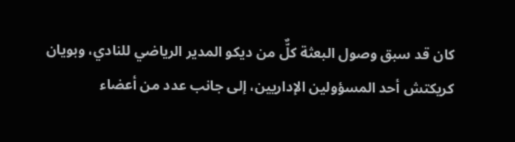كان قد سبق وصول البعثة كلٌّ من ديكو المدير الرياضي للنادي، وبويان كريكتش أحد المسؤولين الإداريين، إلى جانب عدد من أعضاء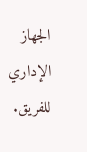الجهاز الإداري للفريق.